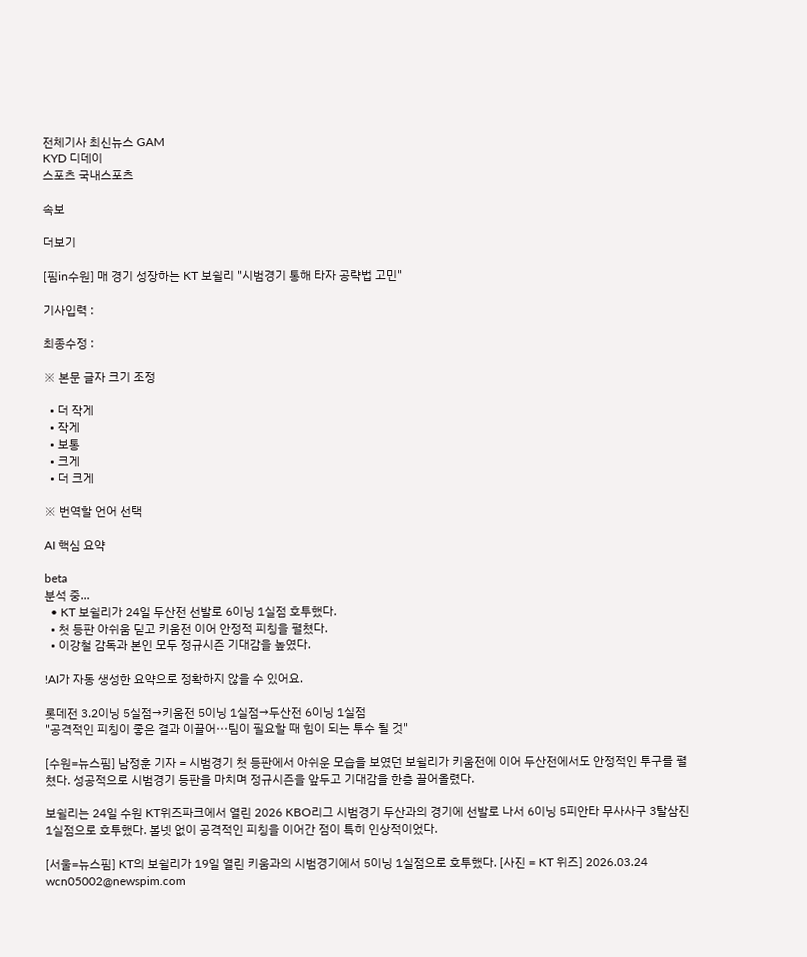전체기사 최신뉴스 GAM
KYD 디데이
스포츠 국내스포츠

속보

더보기

[핌in수원] 매 경기 성장하는 KT 보쉴리 "시범경기 통해 타자 공략법 고민"

기사입력 :

최종수정 :

※ 본문 글자 크기 조정

  • 더 작게
  • 작게
  • 보통
  • 크게
  • 더 크게

※ 번역할 언어 선택

AI 핵심 요약

beta
분석 중...
  • KT 보쉴리가 24일 두산전 선발로 6이닝 1실점 호투했다.
  • 첫 등판 아쉬움 딛고 키움전 이어 안정적 피칭을 펼쳤다.
  • 이강철 감독과 본인 모두 정규시즌 기대감을 높였다.

!AI가 자동 생성한 요약으로 정확하지 않을 수 있어요.

롯데전 3.2이닝 5실점→키움전 5이닝 1실점→두산전 6이닝 1실점
"공격적인 피칭이 좋은 결과 이끌어···팀이 필요할 때 힘이 되는 투수 될 것"

[수원=뉴스핌] 남정훈 기자 = 시범경기 첫 등판에서 아쉬운 모습을 보였던 보쉴리가 키움전에 이어 두산전에서도 안정적인 투구를 펼쳤다. 성공적으로 시범경기 등판을 마치며 정규시즌을 앞두고 기대감을 한층 끌어올렸다.

보쉴리는 24일 수원 KT위즈파크에서 열린 2026 KBO리그 시범경기 두산과의 경기에 선발로 나서 6이닝 5피안타 무사사구 3탈삼진 1실점으로 호투했다. 볼넷 없이 공격적인 피칭을 이어간 점이 특히 인상적이었다.

[서울=뉴스핌] KT의 보쉴리가 19일 열린 키움과의 시범경기에서 5이닝 1실점으로 호투했다. [사진 = KT 위즈] 2026.03.24 wcn05002@newspim.com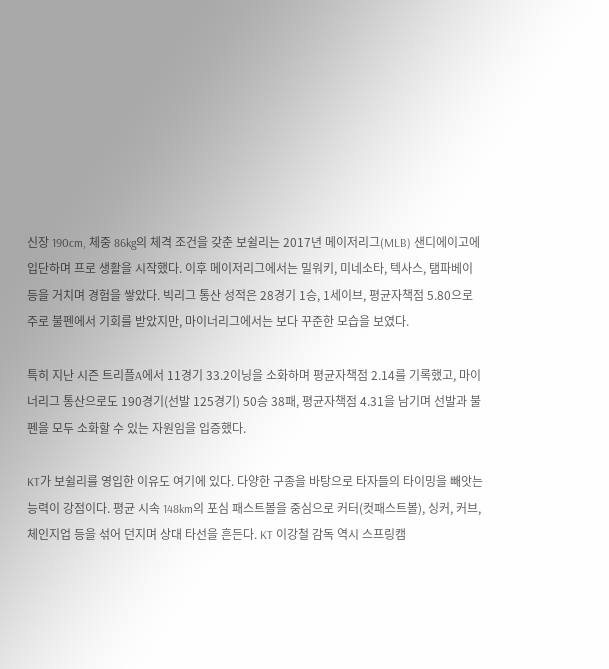신장 190cm, 체중 86kg의 체격 조건을 갖춘 보쉴리는 2017년 메이저리그(MLB) 샌디에이고에 입단하며 프로 생활을 시작했다. 이후 메이저리그에서는 밀워키, 미네소타, 텍사스, 탬파베이 등을 거치며 경험을 쌓았다. 빅리그 통산 성적은 28경기 1승, 1세이브, 평균자책점 5.80으로 주로 불펜에서 기회를 받았지만, 마이너리그에서는 보다 꾸준한 모습을 보였다.

특히 지난 시즌 트리플A에서 11경기 33.2이닝을 소화하며 평균자책점 2.14를 기록했고, 마이너리그 통산으로도 190경기(선발 125경기) 50승 38패, 평균자책점 4.31을 남기며 선발과 불펜을 모두 소화할 수 있는 자원임을 입증했다.

KT가 보쉴리를 영입한 이유도 여기에 있다. 다양한 구종을 바탕으로 타자들의 타이밍을 빼앗는 능력이 강점이다. 평균 시속 148km의 포심 패스트볼을 중심으로 커터(컷패스트볼), 싱커, 커브, 체인지업 등을 섞어 던지며 상대 타선을 흔든다. KT 이강철 감독 역시 스프링캠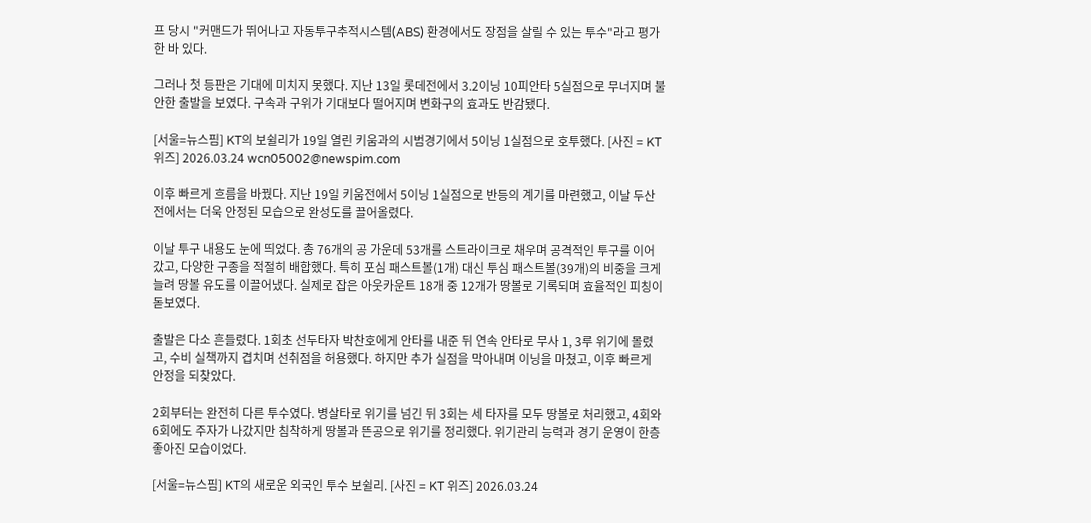프 당시 "커맨드가 뛰어나고 자동투구추적시스템(ABS) 환경에서도 장점을 살릴 수 있는 투수"라고 평가한 바 있다.

그러나 첫 등판은 기대에 미치지 못했다. 지난 13일 롯데전에서 3.2이닝 10피안타 5실점으로 무너지며 불안한 출발을 보였다. 구속과 구위가 기대보다 떨어지며 변화구의 효과도 반감됐다.

[서울=뉴스핌] KT의 보쉴리가 19일 열린 키움과의 시범경기에서 5이닝 1실점으로 호투했다. [사진 = KT 위즈] 2026.03.24 wcn05002@newspim.com

이후 빠르게 흐름을 바꿨다. 지난 19일 키움전에서 5이닝 1실점으로 반등의 계기를 마련했고, 이날 두산전에서는 더욱 안정된 모습으로 완성도를 끌어올렸다.

이날 투구 내용도 눈에 띄었다. 총 76개의 공 가운데 53개를 스트라이크로 채우며 공격적인 투구를 이어갔고, 다양한 구종을 적절히 배합했다. 특히 포심 패스트볼(1개) 대신 투심 패스트볼(39개)의 비중을 크게 늘려 땅볼 유도를 이끌어냈다. 실제로 잡은 아웃카운트 18개 중 12개가 땅볼로 기록되며 효율적인 피칭이 돋보였다.

출발은 다소 흔들렸다. 1회초 선두타자 박찬호에게 안타를 내준 뒤 연속 안타로 무사 1, 3루 위기에 몰렸고, 수비 실책까지 겹치며 선취점을 허용했다. 하지만 추가 실점을 막아내며 이닝을 마쳤고, 이후 빠르게 안정을 되찾았다.

2회부터는 완전히 다른 투수였다. 병살타로 위기를 넘긴 뒤 3회는 세 타자를 모두 땅볼로 처리했고, 4회와 6회에도 주자가 나갔지만 침착하게 땅볼과 뜬공으로 위기를 정리했다. 위기관리 능력과 경기 운영이 한층 좋아진 모습이었다.

[서울=뉴스핌] KT의 새로운 외국인 투수 보쉴리. [사진 = KT 위즈] 2026.03.24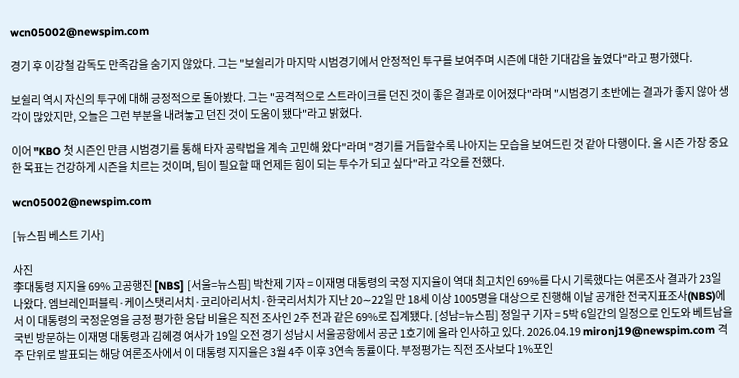wcn05002@newspim.com

경기 후 이강철 감독도 만족감을 숨기지 않았다. 그는 "보쉴리가 마지막 시범경기에서 안정적인 투구를 보여주며 시즌에 대한 기대감을 높였다"라고 평가했다.

보쉴리 역시 자신의 투구에 대해 긍정적으로 돌아봤다. 그는 "공격적으로 스트라이크를 던진 것이 좋은 결과로 이어졌다"라며 "시범경기 초반에는 결과가 좋지 않아 생각이 많았지만, 오늘은 그런 부분을 내려놓고 던진 것이 도움이 됐다"라고 밝혔다.

이어 "KBO 첫 시즌인 만큼 시범경기를 통해 타자 공략법을 계속 고민해 왔다"라며 "경기를 거듭할수록 나아지는 모습을 보여드린 것 같아 다행이다. 올 시즌 가장 중요한 목표는 건강하게 시즌을 치르는 것이며, 팀이 필요할 때 언제든 힘이 되는 투수가 되고 싶다"라고 각오를 전했다.

wcn05002@newspim.com

[뉴스핌 베스트 기사]

사진
李대통령 지지율 69% 고공행진 [NBS] [서울=뉴스핌] 박찬제 기자 = 이재명 대통령의 국정 지지율이 역대 최고치인 69%를 다시 기록했다는 여론조사 결과가 23일 나왔다. 엠브레인퍼블릭·케이스탯리서치·코리아리서치·한국리서치가 지난 20∼22일 만 18세 이상 1005명을 대상으로 진행해 이날 공개한 전국지표조사(NBS)에서 이 대통령의 국정운영을 긍정 평가한 응답 비율은 직전 조사인 2주 전과 같은 69%로 집계됐다. [성남=뉴스핌] 정일구 기자 = 5박 6일간의 일정으로 인도와 베트남을 국빈 방문하는 이재명 대통령과 김혜경 여사가 19일 오전 경기 성남시 서울공항에서 공군 1호기에 올라 인사하고 있다. 2026.04.19 mironj19@newspim.com 격주 단위로 발표되는 해당 여론조사에서 이 대통령 지지율은 3월 4주 이후 3연속 동률이다. 부정평가는 직전 조사보다 1%포인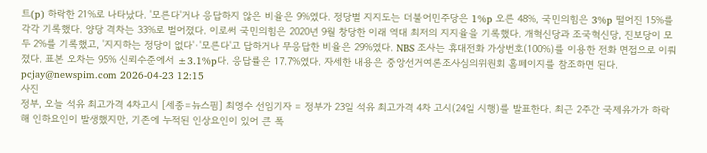트(p) 하락한 21%로 나타났다. '모른다'거나 응답하지 않은 비율은 9%였다. 정당별 지지도는 더불어민주당은 1%p 오른 48%, 국민의힘은 3%p 떨어진 15%를 각각 기록했다. 양당 격차는 33%로 벌어졌다. 이로써 국민의힘은 2020년 9월 창당한 이래 역대 최저의 지지율을 기록했다. 개혁신당과 조국혁신당, 진보당이 모두 2%를 기록했고, '지지하는 정당이 없다'·'모른다'고 답하거나 무응답한 비율은 29%였다. NBS 조사는 휴대전화 가상번호(100%)를 이용한 전화 면접으로 이뤄졌다. 표본 오차는 95% 신뢰수준에서 ±3.1%p다. 응답률은 17.7%였다. 자세한 내용은 중앙선거여론조사심의위원회 홈페이지를 참조하면 된다. pcjay@newspim.com 2026-04-23 12:15
사진
정부, 오늘 석유 최고가격 4차고시 [세종=뉴스핌] 최영수 선임기자 = 정부가 23일 석유 최고가격 4차 고시(24일 시행)를 발표한다. 최근 2주간 국제유가가 하락해 인하요인이 발생했지만, 기존에 누적된 인상요인이 있어 큰 폭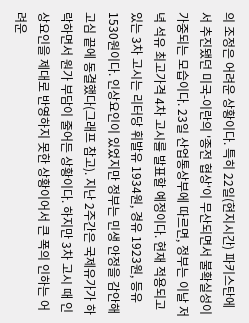의 조정은 어려운 상황이다. 특히 22일(현지시간) 파키스탄에서 추진됐던 미국-이란의 '종전 협상'이 무산되면서 불확실성이 가중되는 모습이다. 23일 산업통상부에 따르면, 정부는 이날 저녁 석유 최고가격 4차 고시를 발표할 예정이다. 현재 적용되고 있는 3차 고시는 리터당 휘발유 1934원, 경유 1923원, 등유 1530원이다. 인상요인이 있었지만 정부는 민생 안정을 감안해 고심 끝에 동결했다(그래프 참고). 지난 2주간은 국제유가가 하락하면서 원가 부담이 줄어든 상황이다. 하지만 3차 고시 때 인상요인을 제대로 반영하지 못한 상황이어서 큰 폭의 인하는 어려운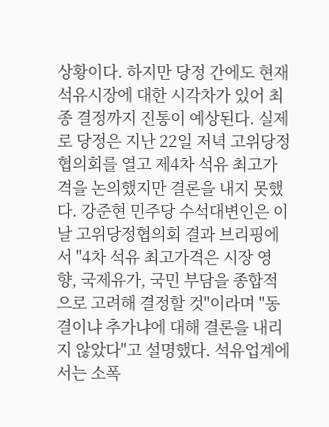상황이다. 하지만 당정 간에도 현재 석유시장에 대한 시각차가 있어 최종 결정까지 진통이 예상된다. 실제로 당정은 지난 22일 저녁 고위당정협의회를 열고 제4차 석유 최고가격을 논의했지만 결론을 내지 못했다. 강준현 민주당 수석대변인은 이날 고위당정협의회 결과 브리핑에서 "4차 석유 최고가격은 시장 영향, 국제유가, 국민 부담을 종합적으로 고려해 결정할 것"이라며 "동결이냐 추가냐에 대해 결론을 내리지 않았다"고 설명했다. 석유업계에서는 소폭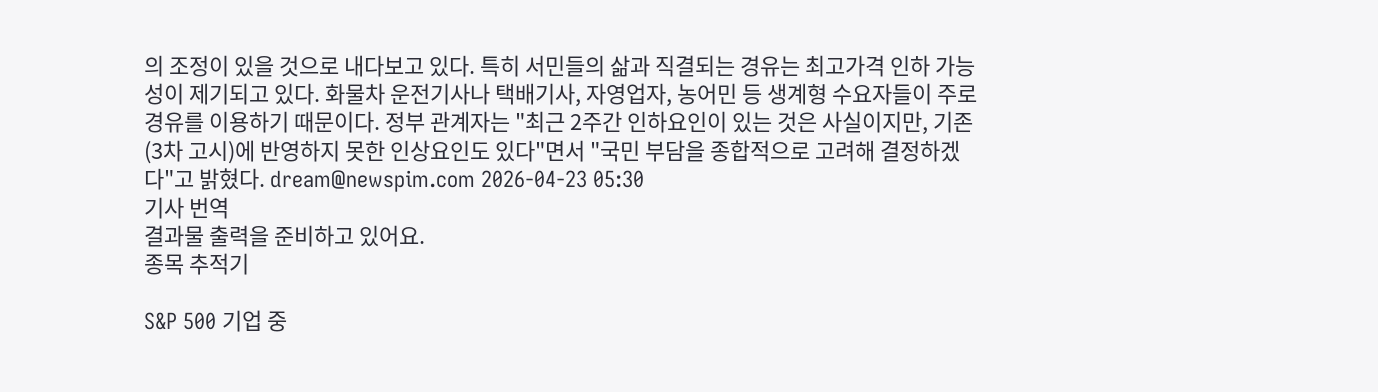의 조정이 있을 것으로 내다보고 있다. 특히 서민들의 삶과 직결되는 경유는 최고가격 인하 가능성이 제기되고 있다. 화물차 운전기사나 택배기사, 자영업자, 농어민 등 생계형 수요자들이 주로 경유를 이용하기 때문이다. 정부 관계자는 "최근 2주간 인하요인이 있는 것은 사실이지만, 기존(3차 고시)에 반영하지 못한 인상요인도 있다"면서 "국민 부담을 종합적으로 고려해 결정하겠다"고 밝혔다. dream@newspim.com 2026-04-23 05:30
기사 번역
결과물 출력을 준비하고 있어요.
종목 추적기

S&P 500 기업 중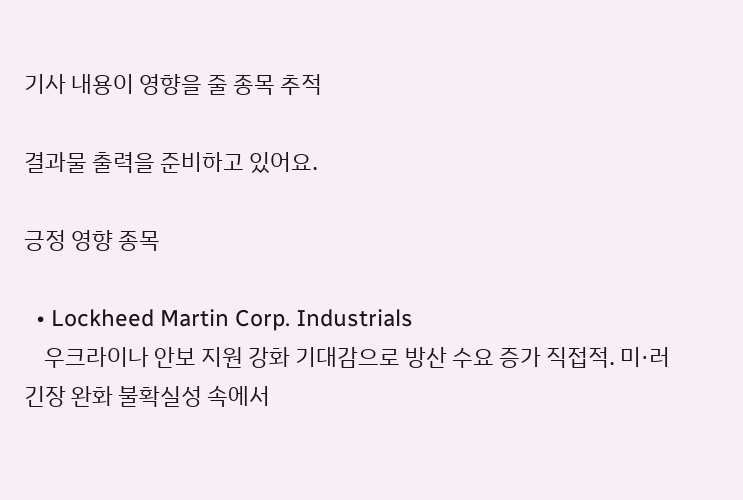기사 내용이 영향을 줄 종목 추적

결과물 출력을 준비하고 있어요.

긍정 영향 종목

  • Lockheed Martin Corp. Industrials
    우크라이나 안보 지원 강화 기대감으로 방산 수요 증가 직접적. 미·러 긴장 완화 불확실성 속에서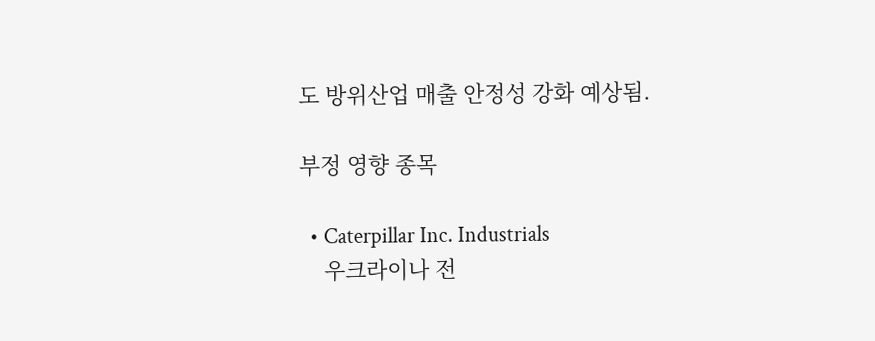도 방위산업 매출 안정성 강화 예상됨.

부정 영향 종목

  • Caterpillar Inc. Industrials
    우크라이나 전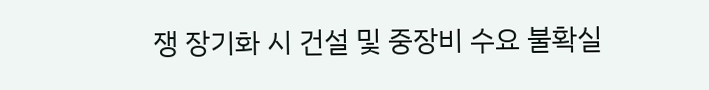쟁 장기화 시 건설 및 중장비 수요 불확실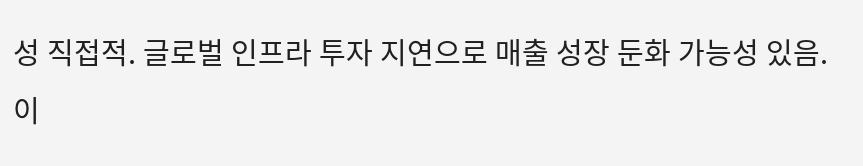성 직접적. 글로벌 인프라 투자 지연으로 매출 성장 둔화 가능성 있음.
이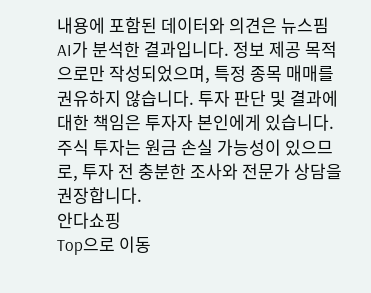내용에 포함된 데이터와 의견은 뉴스핌 AI가 분석한 결과입니다. 정보 제공 목적으로만 작성되었으며, 특정 종목 매매를 권유하지 않습니다. 투자 판단 및 결과에 대한 책임은 투자자 본인에게 있습니다. 주식 투자는 원금 손실 가능성이 있으므로, 투자 전 충분한 조사와 전문가 상담을 권장합니다.
안다쇼핑
Top으로 이동